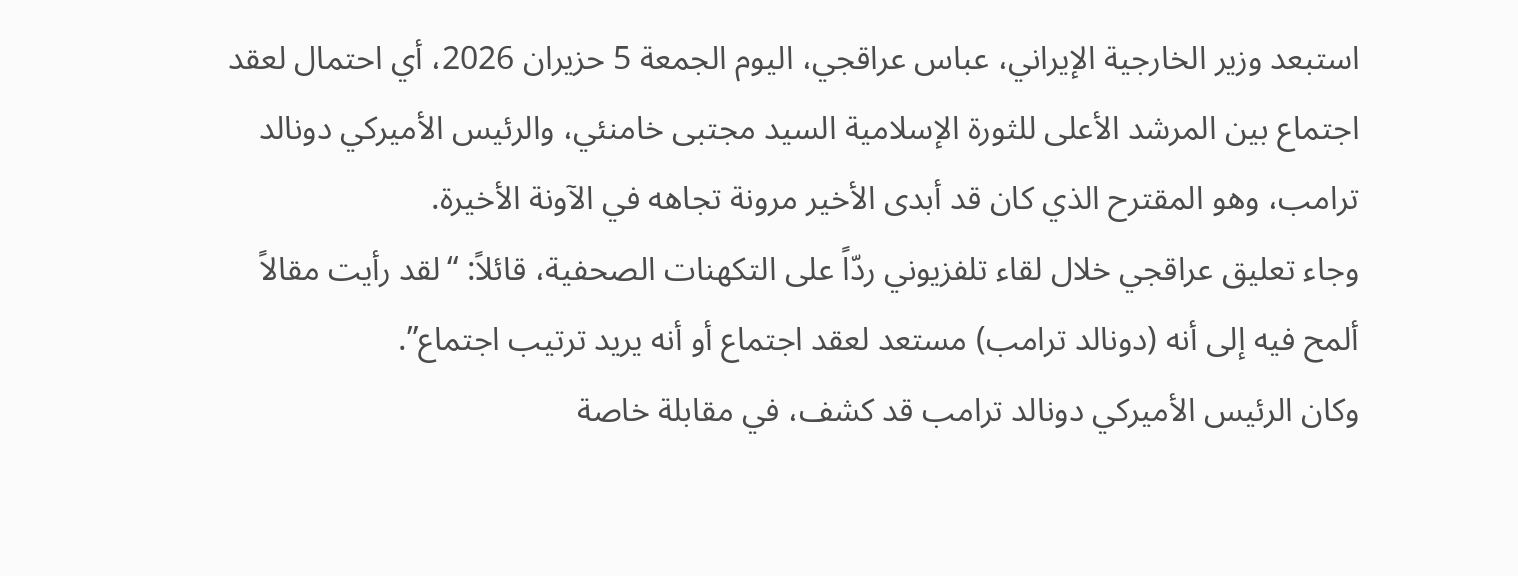استبعد وزير الخارجية الإيراني، عباس عراقجي، اليوم الجمعة 5 حزيران 2026، أي احتمال لعقد اجتماع بين المرشد الأعلى للثورة الإسلامية السيد مجتبى خامنئي، والرئيس الأميركي دونالد ترامب، وهو المقترح الذي كان قد أبدى الأخير مرونة تجاهه في الآونة الأخيرة.
وجاء تعليق عراقجي خلال لقاء تلفزيوني ردّاً على التكهنات الصحفية، قائلاً: “لقد رأيت مقالاً ألمح فيه إلى أنه (دونالد ترامب) مستعد لعقد اجتماع أو أنه يريد ترتيب اجتماع”.
وكان الرئيس الأميركي دونالد ترامب قد كشف، في مقابلة خاصة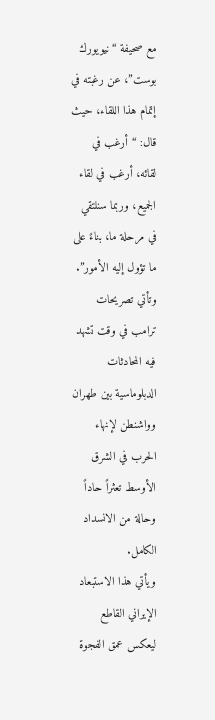مع صحيفة “نيويورك بوست”، عن رغبته في إتمام هذا اللقاء، حيث قال: “أرغب في لقائه، أرغب في لقاء الجميع، وربما سنلتقي في مرحلة ما، بناءً على ما تؤول إليه الأمور”. وتأتي تصريحات ترامب في وقت تشهد فيه المحادثات الدبلوماسية بين طهران وواشنطن لإنهاء الحرب في الشرق الأوسط تعثراً حاداً وحالة من الانسداد الكامل.
ويأتي هذا الاستبعاد الإيراني القاطع ليعكس عمق الفجوة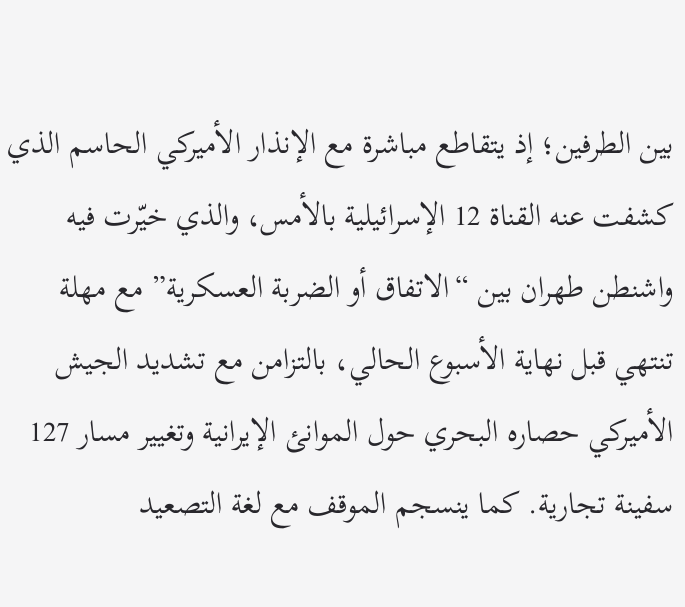بين الطرفين؛ إذ يتقاطع مباشرة مع الإنذار الأميركي الحاسم الذي كشفت عنه القناة 12 الإسرائيلية بالأمس، والذي خيّرت فيه واشنطن طهران بين “الاتفاق أو الضربة العسكرية” مع مهلة تنتهي قبل نهاية الأسبوع الحالي، بالتزامن مع تشديد الجيش الأميركي حصاره البحري حول الموانئ الإيرانية وتغيير مسار 127 سفينة تجارية. كما ينسجم الموقف مع لغة التصعيد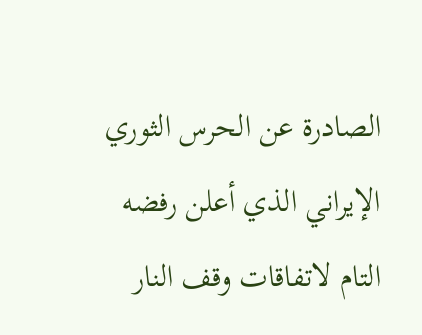الصادرة عن الحرس الثوري الإيراني الذي أعلن رفضه التام لاتفاقات وقف النار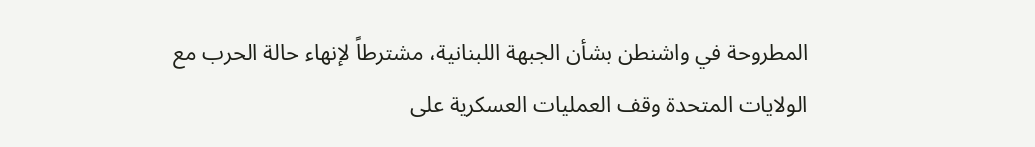المطروحة في واشنطن بشأن الجبهة اللبنانية، مشترطاً لإنهاء حالة الحرب مع الولايات المتحدة وقف العمليات العسكرية على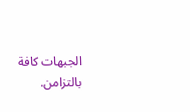الجبهات كافة بالتزامن.